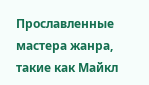Прославленные мастера жанра, такие как Майкл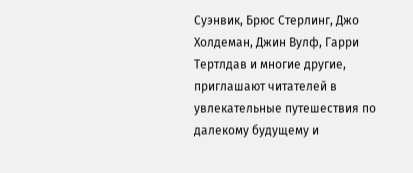Суэнвик, Брюс Стерлинг, Джо Холдеман, Джин Вулф, Гарри Тертлдав и многие другие, приглашают читателей в увлекательные путешествия по далекому будущему и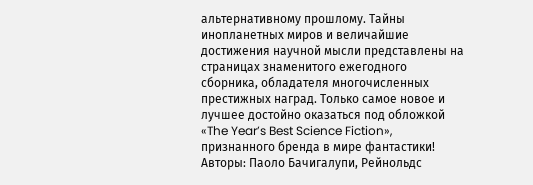альтернативному прошлому. Тайны инопланетных миров и величайшие достижения научной мысли представлены на страницах знаменитого ежегодного сборника, обладателя многочисленных престижных наград. Только самое новое и лучшее достойно оказаться под обложкой «The Year’s Best Science Fiction», признанного бренда в мире фантастики!
Авторы: Паоло Бачигалупи, Рейнольдс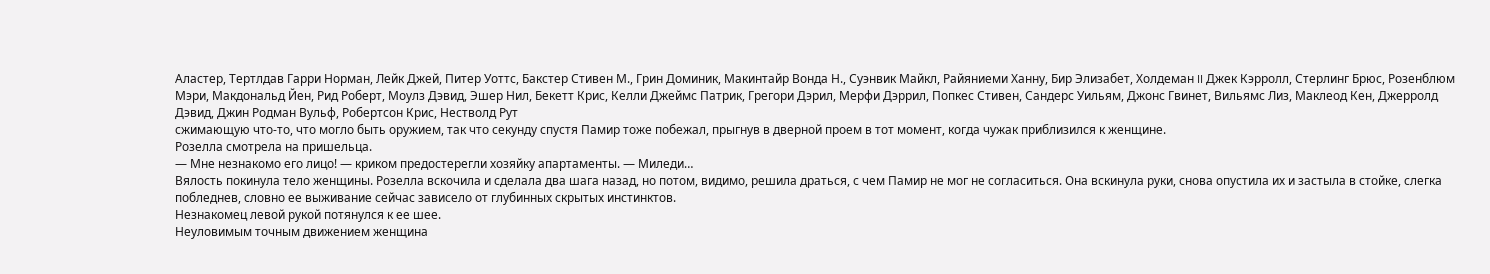Аластер, Тертлдав Гарри Норман, Лейк Джей, Питер Уоттс, Бакстер Стивен М., Грин Доминик, Макинтайр Вонда Н., Суэнвик Майкл, Райяниеми Ханну, Бир Элизабет, Холдеман II Джек Кэрролл, Стерлинг Брюс, Розенблюм Мэри, Макдональд Йен, Рид Роберт, Моулз Дэвид, Эшер Нил, Бекетт Крис, Келли Джеймс Патрик, Грегори Дэрил, Мерфи Дэррил, Попкес Стивен, Сандерс Уильям, Джонс Гвинет, Вильямс Лиз, Маклеод Кен, Джерролд Дэвид, Джин Родман Вульф, Робертсон Крис, Нестволд Рут
сжимающую что-то, что могло быть оружием, так что секунду спустя Памир тоже побежал, прыгнув в дверной проем в тот момент, когда чужак приблизился к женщине.
Розелла смотрела на пришельца.
— Мне незнакомо его лицо! — криком предостерегли хозяйку апартаменты. — Миледи…
Вялость покинула тело женщины. Розелла вскочила и сделала два шага назад, но потом, видимо, решила драться, с чем Памир не мог не согласиться. Она вскинула руки, снова опустила их и застыла в стойке, слегка побледнев, словно ее выживание сейчас зависело от глубинных скрытых инстинктов.
Незнакомец левой рукой потянулся к ее шее.
Неуловимым точным движением женщина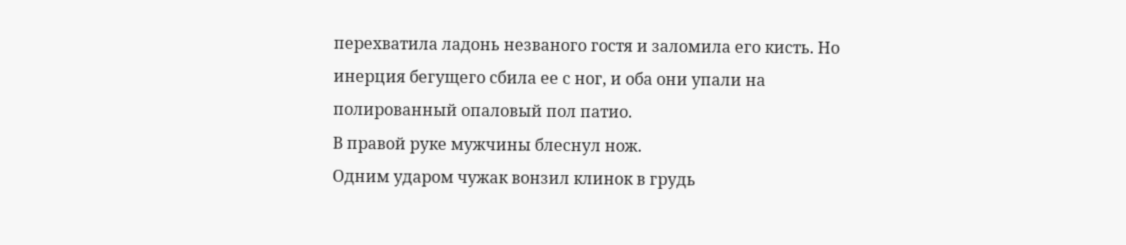перехватила ладонь незваного гостя и заломила его кисть. Но инерция бегущего сбила ее с ног, и оба они упали на полированный опаловый пол патио.
В правой руке мужчины блеснул нож.
Одним ударом чужак вонзил клинок в грудь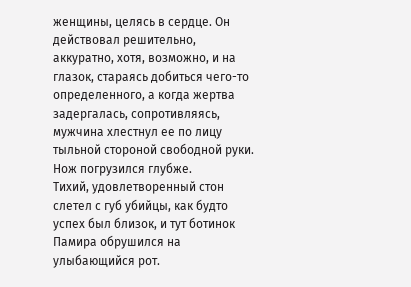женщины, целясь в сердце. Он действовал решительно, аккуратно, хотя, возможно, и на глазок, стараясь добиться чего-то определенного, а когда жертва задергалась, сопротивляясь, мужчина хлестнул ее по лицу тыльной стороной свободной руки.
Нож погрузился глубже.
Тихий, удовлетворенный стон слетел с губ убийцы, как будто успех был близок, и тут ботинок Памира обрушился на улыбающийся рот.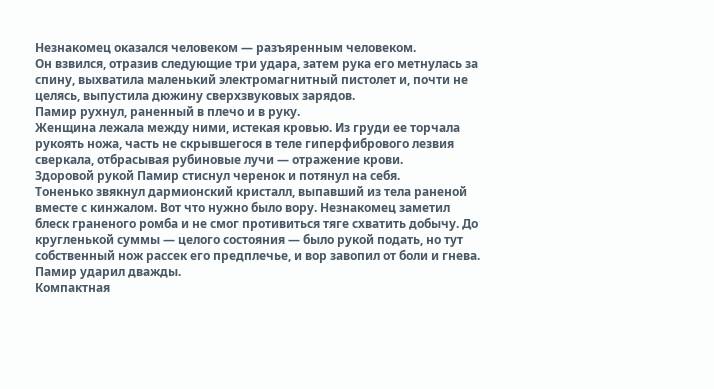Незнакомец оказался человеком — разъяренным человеком.
Он взвился, отразив следующие три удара, затем рука его метнулась за спину, выхватила маленький электромагнитный пистолет и, почти не целясь, выпустила дюжину сверхзвуковых зарядов.
Памир рухнул, раненный в плечо и в руку.
Женщина лежала между ними, истекая кровью. Из груди ее торчала рукоять ножа, часть не скрывшегося в теле гиперфибрового лезвия сверкала, отбрасывая рубиновые лучи — отражение крови.
Здоровой рукой Памир стиснул черенок и потянул на себя.
Тоненько звякнул дармионский кристалл, выпавший из тела раненой вместе с кинжалом. Вот что нужно было вору. Незнакомец заметил блеск граненого ромба и не смог противиться тяге схватить добычу. До кругленькой суммы — целого состояния — было рукой подать, но тут собственный нож рассек его предплечье, и вор завопил от боли и гнева.
Памир ударил дважды.
Компактная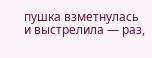пушка взметнулась и выстрелила — раз,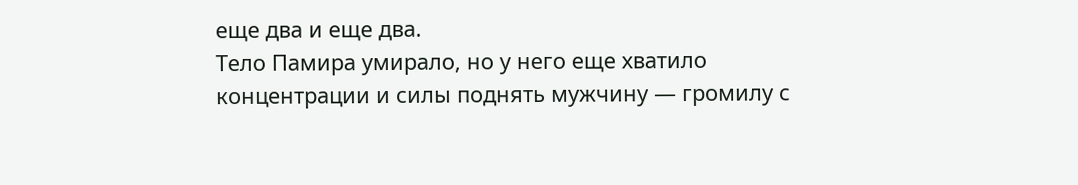еще два и еще два.
Тело Памира умирало, но у него еще хватило концентрации и силы поднять мужчину — громилу с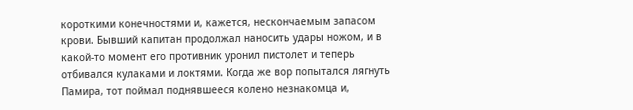короткими конечностями и, кажется, нескончаемым запасом крови. Бывший капитан продолжал наносить удары ножом, и в какой-то момент его противник уронил пистолет и теперь отбивался кулаками и локтями. Когда же вор попытался лягнуть Памира, тот поймал поднявшееся колено незнакомца и,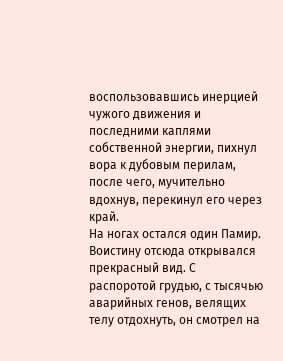воспользовавшись инерцией чужого движения и последними каплями собственной энергии, пихнул вора к дубовым перилам, после чего, мучительно вдохнув, перекинул его через край.
На ногах остался один Памир.
Воистину отсюда открывался прекрасный вид. С распоротой грудью, с тысячью аварийных генов, велящих телу отдохнуть, он смотрел на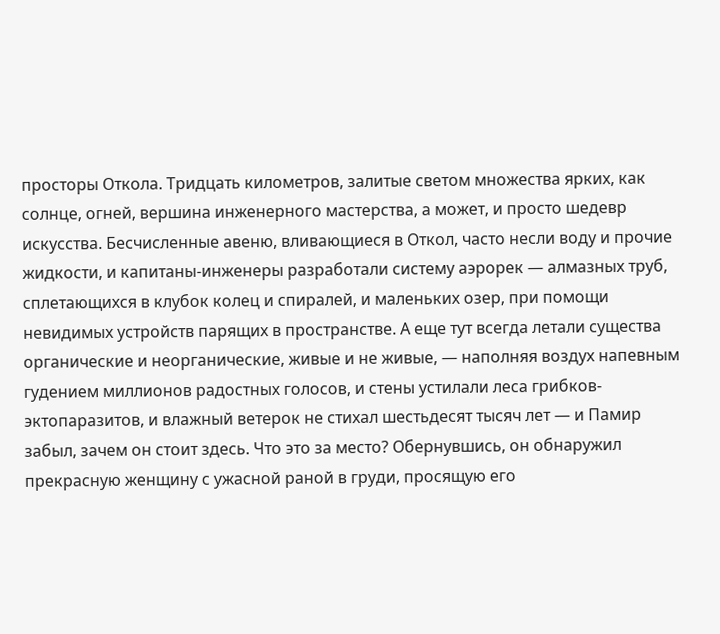просторы Откола. Тридцать километров, залитые светом множества ярких, как солнце, огней, вершина инженерного мастерства, а может, и просто шедевр искусства. Бесчисленные авеню, вливающиеся в Откол, часто несли воду и прочие жидкости, и капитаны-инженеры разработали систему аэрорек — алмазных труб, сплетающихся в клубок колец и спиралей, и маленьких озер, при помощи невидимых устройств парящих в пространстве. А еще тут всегда летали существа органические и неорганические, живые и не живые, — наполняя воздух напевным гудением миллионов радостных голосов, и стены устилали леса грибков-эктопаразитов, и влажный ветерок не стихал шестьдесят тысяч лет — и Памир забыл, зачем он стоит здесь. Что это за место? Обернувшись, он обнаружил прекрасную женщину с ужасной раной в груди, просящую его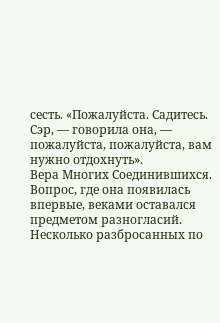сесть. «Пожалуйста. Садитесь. Сэр, — говорила она, — пожалуйста, пожалуйста, вам нужно отдохнуть».
Вера Многих Соединившихся.
Вопрос, где она появилась впервые, веками оставался предметом разногласий. Несколько разбросанных по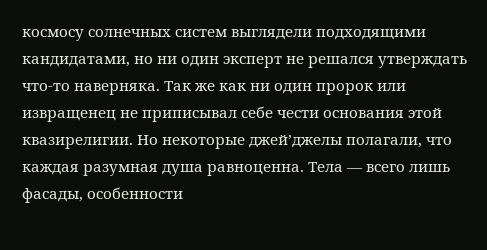космосу солнечных систем выглядели подходящими кандидатами, но ни один эксперт не решался утверждать что-то наверняка. Так же как ни один пророк или извращенец не приписывал себе чести основания этой квазирелигии. Но некоторые джей’джелы полагали, что каждая разумная душа равноценна. Тела — всего лишь фасады, особенности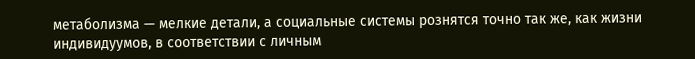метаболизма — мелкие детали, а социальные системы рознятся точно так же, как жизни индивидуумов, в соответствии с личным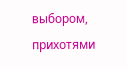выбором, прихотями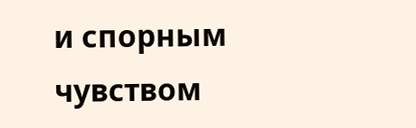и спорным чувством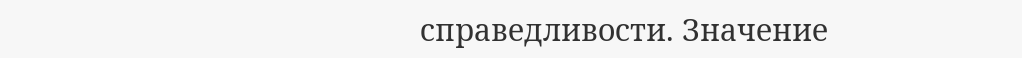справедливости. Значение